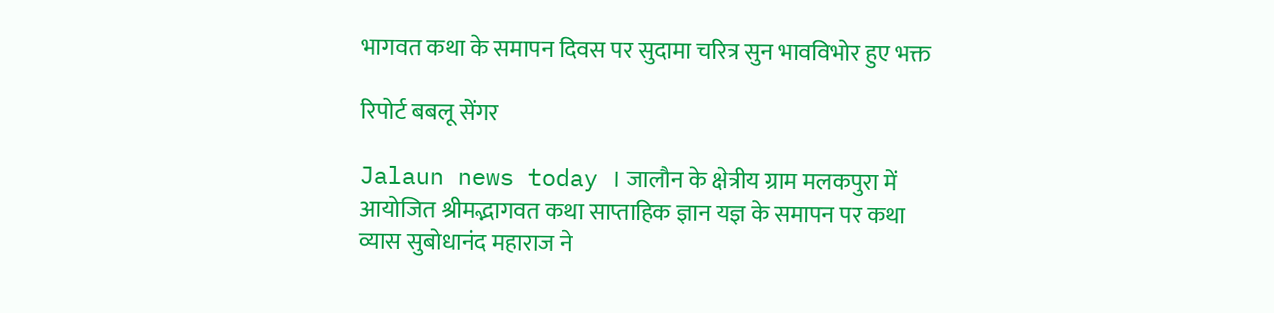भागवत कथा के समापन दिवस पर सुदामा चरित्र सुन भावविभोर हुए भक्त

रिपोर्ट बबलू सेंगर

Jalaun news today । जालौन के क्षेत्रीय ग्राम मलकपुरा में आयोजित श्रीमद्भागवत कथा साप्ताहिक ज्ञान यज्ञ के समापन पर कथा व्यास सुबोधानंद महाराज ने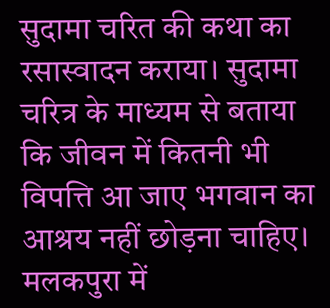सुदामा चरित की कथा का रसास्वादन कराया। सुदामा चरित्र के माध्यम से बताया कि जीवन में कितनी भी विपत्ति आ जाए भगवान का आश्रय नहीं छोड़ना चाहिए।
मलकपुरा में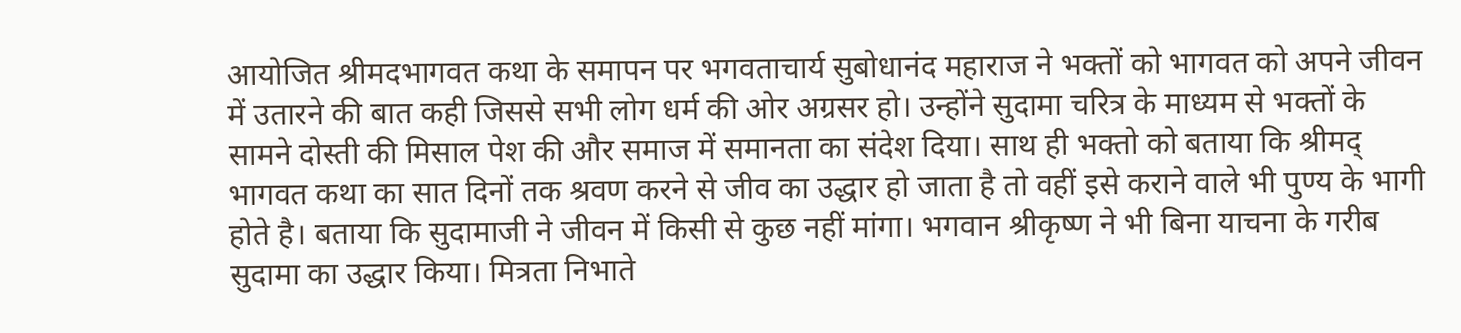आयोजित श्रीमदभागवत कथा के समापन पर भगवताचार्य सुबोधानंद महाराज ने भक्तों को भागवत को अपने जीवन में उतारने की बात कही जिससे सभी लोग धर्म की ओर अग्रसर हो। उन्होंने सुदामा चरित्र के माध्यम से भक्तों के सामने दोस्ती की मिसाल पेश की और समाज में समानता का संदेश दिया। साथ ही भक्तो को बताया कि श्रीमद् भागवत कथा का सात दिनों तक श्रवण करने से जीव का उद्धार हो जाता है तो वहीं इसे कराने वाले भी पुण्य के भागी होते है। बताया कि सुदामाजी ने जीवन में किसी से कुछ नहीं मांगा। भगवान श्रीकृष्ण ने भी बिना याचना के गरीब सुदामा का उद्धार किया। मित्रता निभाते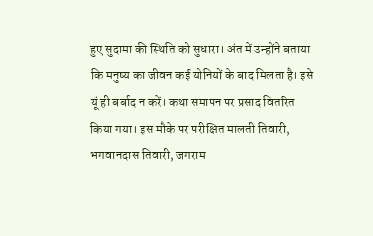हुए सुदामा की स्थिति को सुधारा। अंत में उन्होंने बताया कि मनुष्य का जीवन कई योनियों के बाद मिलता है। इसे यूं ही बर्बाद न करें। कथा समापन पर प्रसाद वितरित किया गया। इस मौके पर परीक्षित मालती तिवारी, भगवानदास तिवारी, जगराम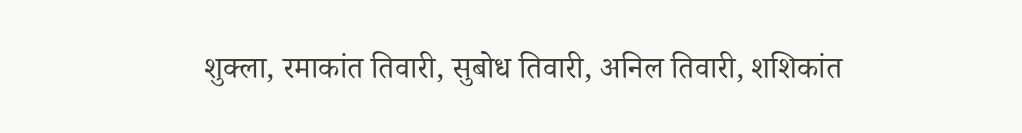शुक्ला, रमाकांत तिवारी, सुबोध तिवारी, अनिल तिवारी, शशिकांत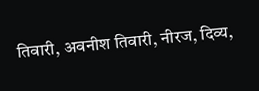तिवारी, अवनीश तिवारी, नीरज, दिव्य,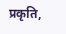प्रकृति,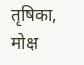तृषिका, मोक्ष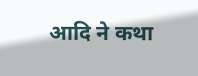आदि ने कथा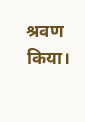श्रवण किया।